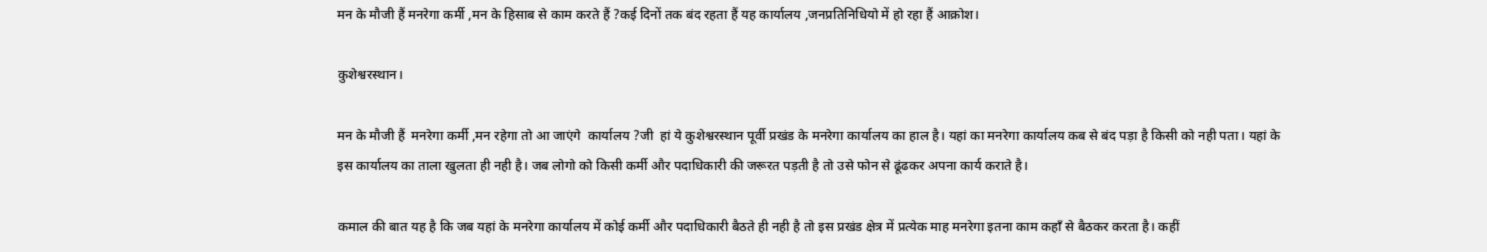मन के मौजी हैं मनरेगा कर्मी ,मन के हिसाब से काम करते हैं ?कई दिनों तक बंद रहता हैं यह कार्यालय ,जनप्रतिनिधियो में हो रहा हैं आक्रोश।

कुशेश्वरस्थान।

मन के मौजी हैं  मनरेगा कर्मी ,मन रहेगा तो आ जाएंगे  कार्यालय ?जी  हां ये कुशेश्वरस्थान पूर्वी प्रखंड के मनरेगा कार्यालय का हाल है। यहां का मनरेगा कार्यालय कब से बंद पड़ा है किसी को नही पता। यहां के इस कार्यालय का ताला खुलता ही नही है। जब लोगो को किसी कर्मी और पदाधिकारी की जरूरत पड़ती है तो उसे फोन से ढूंढकर अपना कार्य कराते है।

कमाल की बात यह है कि जब यहां के मनरेगा कार्यालय में कोई कर्मी और पदाधिकारी बैठते ही नही है तो इस प्रखंड क्षेत्र में प्रत्येक माह मनरेगा इतना काम कहाँ से बैठकर करता है। कहीं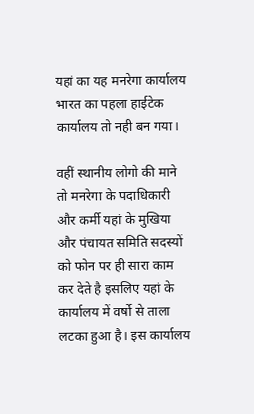यहां का यह मनरेगा कार्यालय भारत का पहला हाईटेक कार्यालय तो नही बन गया।

वहीं स्थानीय लोगो की माने तो मनरेगा के पदाधिकारी और कर्मी यहां के मुखिया और पंचायत समिति सदस्यों को फोन पर ही सारा काम कर देते है इसलिए यहां के कार्यालय में वर्षो से ताला लटका हुआ है। इस कार्यालय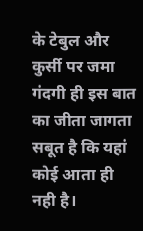के टेबुल और कुर्सी पर जमा गंदगी ही इस बात का जीता जागता सबूत है कि यहां कोई आता ही नही है।